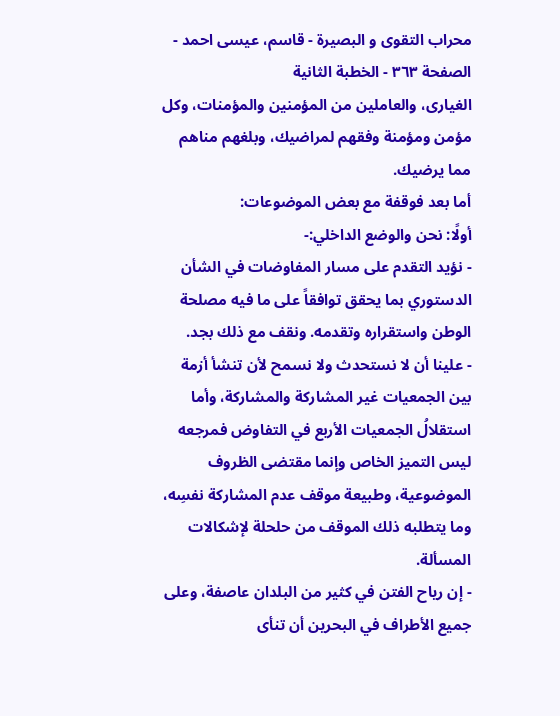محراب التقوى و البصيرة - قاسم، عيسى احمد - الصفحة ٣٦٣ - الخطبة الثانية
الغيارى، والعاملين من المؤمنين والمؤمنات، وكل مؤمن ومؤمنة وفقهم لمراضيك، وبلغهم مناهم مما يرضيك.
أما بعد فوقفة مع بعض الموضوعات:
أولًا: نحن والوضع الداخلي:-
- نؤيد التقدم على مسار المفاوضات في الشأن الدستوري بما يحقق توافقاً على ما فيه مصلحة الوطن واستقراره وتقدمه. ونقف مع ذلك بجد.
- علينا أن لا نستحدث ولا نسمح لأن تنشأ أزمة بين الجمعيات غير المشاركة والمشاركة، وأما استقلالُ الجمعيات الأربع في التفاوض فمرجعه ليس التميز الخاص وإنما مقتضى الظروف الموضوعية، وطبيعة موقف عدم المشاركة نفسِه، وما يتطلبه ذلك الموقف من حلحلة لإشكالات المسألة.
- إن رياح الفتن في كثير من البلدان عاصفة، وعلى جميع الأطراف في البحرين أن تنأى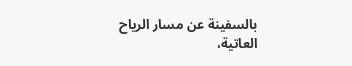بالسفينة عن مسار الرياح العاتية،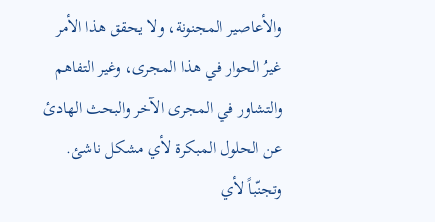والأعاصير المجنونة، ولا يحقق هذا الأمر غيرُ الحوار في هذا المجرى، وغير التفاهم والتشاور في المجرى الآخر والبحث الهادئ عن الحلول المبكرة لأي مشكل ناشئ.
وتجنّباً لأي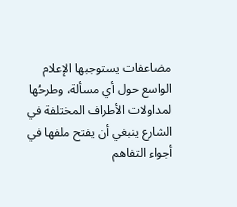مضاعفات يستوجبها الإعلام الواسع حول أي مسألة، وطرحُها لمداولات الأطراف المختلفة في الشارع ينبغي أن يفتح ملفها في أجواء التفاهم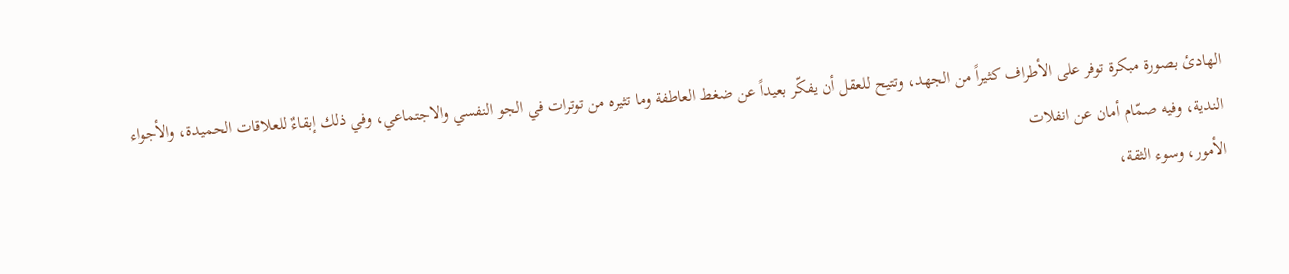الهادئ بصورة مبكرة توفر على الأطراف كثيراً من الجهد، وتتيح للعقل أن يفكّر بعيداً عن ضغط العاطفة وما تثيره من توترات في الجو النفسي والاجتماعي، وفي ذلك إبقاءٌ للعلاقات الحميدة، والأجواء الندية، وفيه صمّام أمان عن انفلات
الأمور، وسوء الثقة،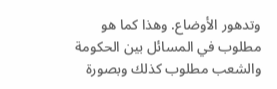وتدهور الأوضاع. وهذا كما هو مطلوب في المسائل بين الحكومة والشعب مطلوب كذلك وبصورة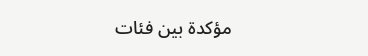مؤكدة بين فئات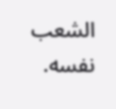الشعب نفسه.